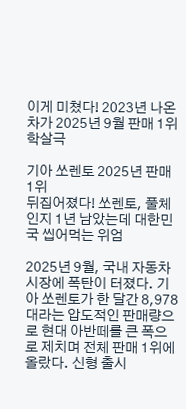이게 미쳤다! 2023년 나온 차가 2025년 9월 판매 1위 학살극

기아 쏘렌토 2025년 판매 1위
뒤집어졌다! 쏘렌토, 풀체인지 1년 남았는데 대한민국 씹어먹는 위엄

2025년 9월, 국내 자동차 시장에 폭탄이 터졌다. 기아 쏘렌토가 한 달간 8,978대라는 압도적인 판매량으로 현대 아반떼를 큰 폭으로 제치며 전체 판매 1위에 올랐다. 신형 출시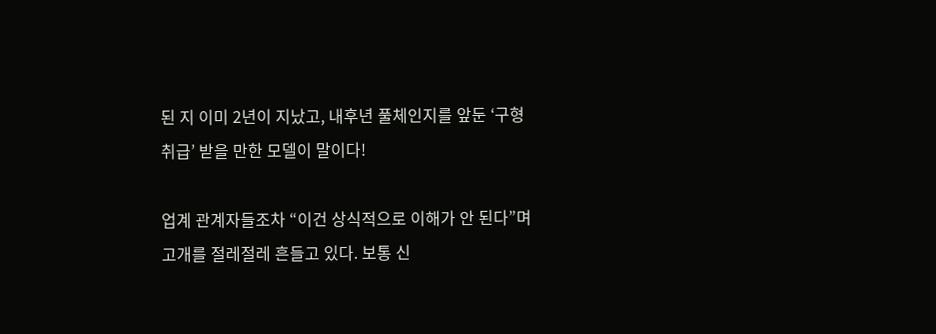된 지 이미 2년이 지났고, 내후년 풀체인지를 앞둔 ‘구형 취급’ 받을 만한 모델이 말이다!

업계 관계자들조차 “이건 상식적으로 이해가 안 된다”며 고개를 절레절레 흔들고 있다. 보통 신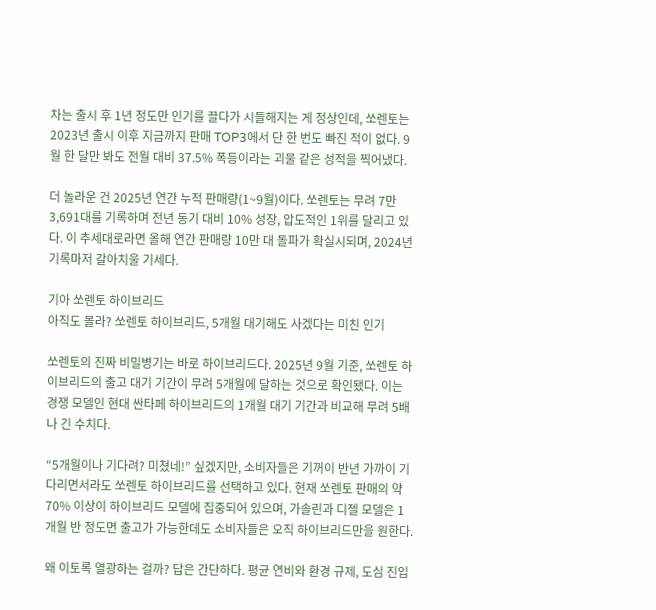차는 출시 후 1년 정도만 인기를 끌다가 시들해지는 게 정상인데, 쏘렌토는 2023년 출시 이후 지금까지 판매 TOP3에서 단 한 번도 빠진 적이 없다. 9월 한 달만 봐도 전월 대비 37.5% 폭등이라는 괴물 같은 성적을 찍어냈다.

더 놀라운 건 2025년 연간 누적 판매량(1~9월)이다. 쏘렌토는 무려 7만 3,691대를 기록하며 전년 동기 대비 10% 성장, 압도적인 1위를 달리고 있다. 이 추세대로라면 올해 연간 판매량 10만 대 돌파가 확실시되며, 2024년 기록마저 갈아치울 기세다.

기아 쏘렌토 하이브리드
아직도 몰라? 쏘렌토 하이브리드, 5개월 대기해도 사겠다는 미친 인기

쏘렌토의 진짜 비밀병기는 바로 하이브리드다. 2025년 9월 기준, 쏘렌토 하이브리드의 출고 대기 기간이 무려 5개월에 달하는 것으로 확인됐다. 이는 경쟁 모델인 현대 싼타페 하이브리드의 1개월 대기 기간과 비교해 무려 5배나 긴 수치다.

“5개월이나 기다려? 미쳤네!” 싶겠지만, 소비자들은 기꺼이 반년 가까이 기다리면서라도 쏘렌토 하이브리드를 선택하고 있다. 현재 쏘렌토 판매의 약 70% 이상이 하이브리드 모델에 집중되어 있으며, 가솔린과 디젤 모델은 1개월 반 정도면 출고가 가능한데도 소비자들은 오직 하이브리드만을 원한다.

왜 이토록 열광하는 걸까? 답은 간단하다. 평균 연비와 환경 규제, 도심 진입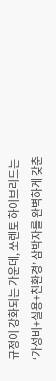규정이 강화되는 가운데, 쏘렌토 하이브리드는 ‘가성비+실용+친환경’ 삼박자를 완벽하게 갖춘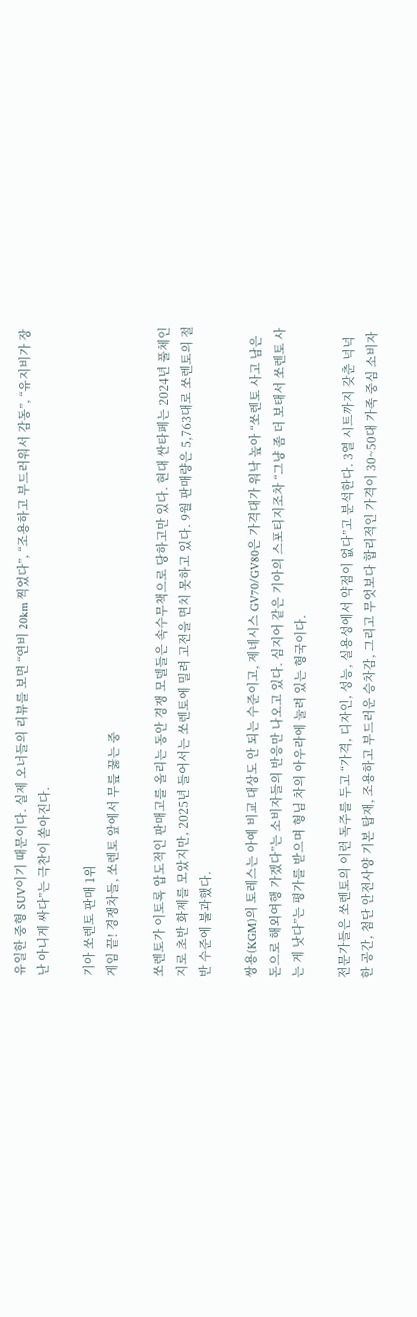유일한 중형 SUV이기 때문이다. 실제 오너들의 리뷰를 보면 “연비 20km 찍었다”, “조용하고 부드러워서 감동”, “유지비가 장난 아니게 싸다”는 극찬이 쏟아진다.

기아 쏘렌토 판매 1위
게임 끝! 경쟁차들, 쏘렌토 앞에서 무릎 꿇는 중

쏘렌토가 이토록 압도적인 판매고를 올리는 동안 경쟁 모델들은 속수무책으로 당하고만 있다. 현대 싼타페는 2024년 풀체인지로 초반 화제를 모았지만, 2025년 들어서는 쏘렌토에 밀려 고전을 면치 못하고 있다. 9월 판매량은 5,763대로 쏘렌토의 절반 수준에 불과했다.

쌍용(KGM)의 토레스는 아예 비교 대상도 안 되는 수준이고, 제네시스 GV70/GV80은 가격대가 워낙 높아 “쏘렌토 사고 남은 돈으로 해외여행 가겠다”는 소비자들의 반응만 나오고 있다. 심지어 같은 기아의 스포티지조차 “그냥 좀 더 보태서 쏘렌토 사는 게 낫다”는 평가를 받으며 형님 차의 아우라에 눌려 있는 형국이다.

전문가들은 쏘렌토의 이런 독주를 두고 “가격, 디자인, 성능, 실용성에서 약점이 없다”고 분석한다. 3열 시트까지 갖춘 넉넉한 공간, 첨단 안전사양 기본 탑재, 조용하고 부드러운 승차감, 그리고 무엇보다 합리적인 가격이 30~50대 가족 중심 소비자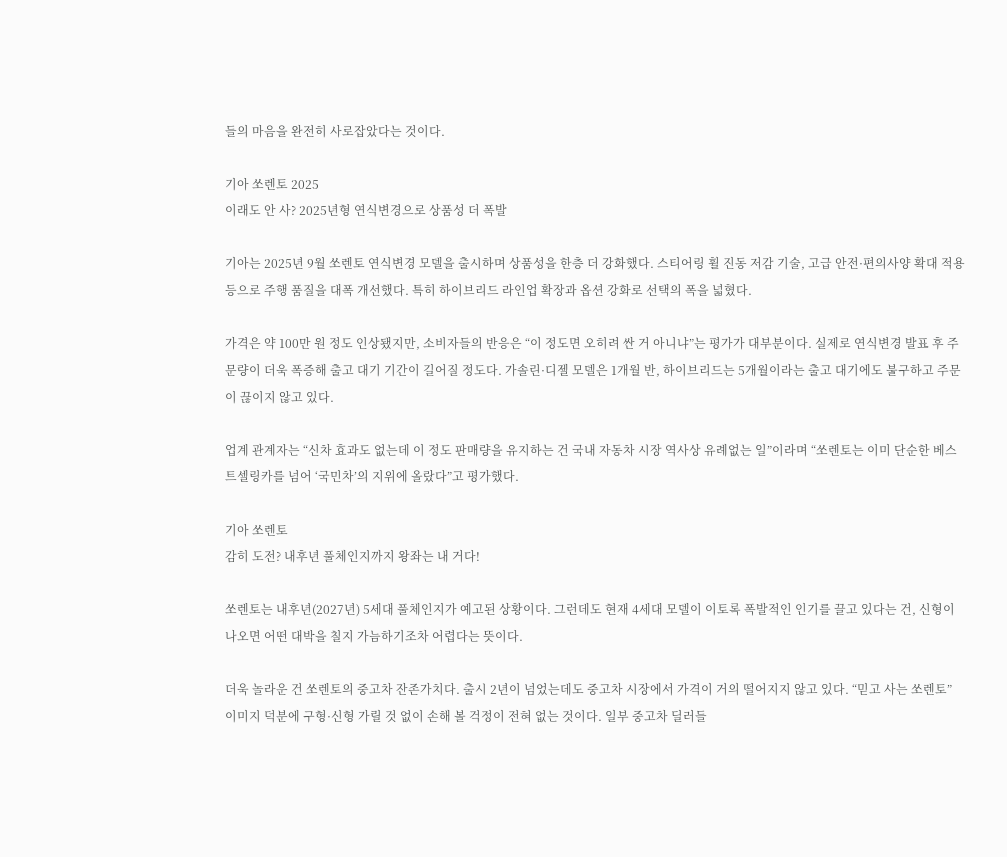들의 마음을 완전히 사로잡았다는 것이다.

기아 쏘렌토 2025
이래도 안 사? 2025년형 연식변경으로 상품성 더 폭발

기아는 2025년 9월 쏘렌토 연식변경 모델을 출시하며 상품성을 한층 더 강화했다. 스티어링 휠 진동 저감 기술, 고급 안전·편의사양 확대 적용 등으로 주행 품질을 대폭 개선했다. 특히 하이브리드 라인업 확장과 옵션 강화로 선택의 폭을 넓혔다.

가격은 약 100만 원 정도 인상됐지만, 소비자들의 반응은 “이 정도면 오히려 싼 거 아니냐”는 평가가 대부분이다. 실제로 연식변경 발표 후 주문량이 더욱 폭증해 출고 대기 기간이 길어질 정도다. 가솔린·디젤 모델은 1개월 반, 하이브리드는 5개월이라는 출고 대기에도 불구하고 주문이 끊이지 않고 있다.

업계 관계자는 “신차 효과도 없는데 이 정도 판매량을 유지하는 건 국내 자동차 시장 역사상 유례없는 일”이라며 “쏘렌토는 이미 단순한 베스트셀링카를 넘어 ‘국민차’의 지위에 올랐다”고 평가했다.

기아 쏘렌토
감히 도전? 내후년 풀체인지까지 왕좌는 내 거다!

쏘렌토는 내후년(2027년) 5세대 풀체인지가 예고된 상황이다. 그런데도 현재 4세대 모델이 이토록 폭발적인 인기를 끌고 있다는 건, 신형이 나오면 어떤 대박을 칠지 가늠하기조차 어렵다는 뜻이다.

더욱 놀라운 건 쏘렌토의 중고차 잔존가치다. 출시 2년이 넘었는데도 중고차 시장에서 가격이 거의 떨어지지 않고 있다. “믿고 사는 쏘렌토” 이미지 덕분에 구형·신형 가릴 것 없이 손해 볼 걱정이 전혀 없는 것이다. 일부 중고차 딜러들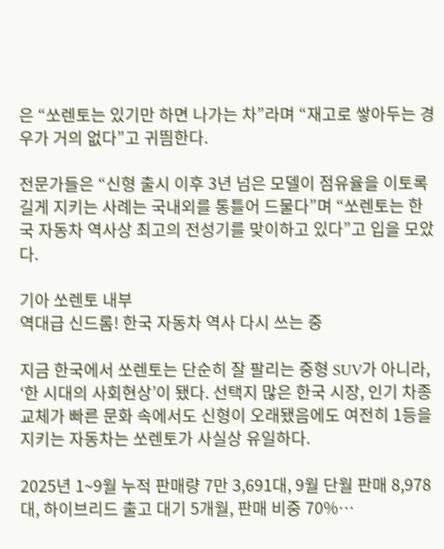은 “쏘렌토는 있기만 하면 나가는 차”라며 “재고로 쌓아두는 경우가 거의 없다”고 귀띔한다.

전문가들은 “신형 출시 이후 3년 넘은 모델이 점유율을 이토록 길게 지키는 사례는 국내외를 통틀어 드물다”며 “쏘렌토는 한국 자동차 역사상 최고의 전성기를 맞이하고 있다”고 입을 모았다.

기아 쏘렌토 내부
역대급 신드롬! 한국 자동차 역사 다시 쓰는 중

지금 한국에서 쏘렌토는 단순히 잘 팔리는 중형 SUV가 아니라, ‘한 시대의 사회현상’이 됐다. 선택지 많은 한국 시장, 인기 차종 교체가 빠른 문화 속에서도 신형이 오래됐음에도 여전히 1등을 지키는 자동차는 쏘렌토가 사실상 유일하다.

2025년 1~9월 누적 판매량 7만 3,691대, 9월 단월 판매 8,978대, 하이브리드 출고 대기 5개월, 판매 비중 70%…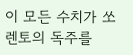이 모든 수치가 쏘렌토의 독주를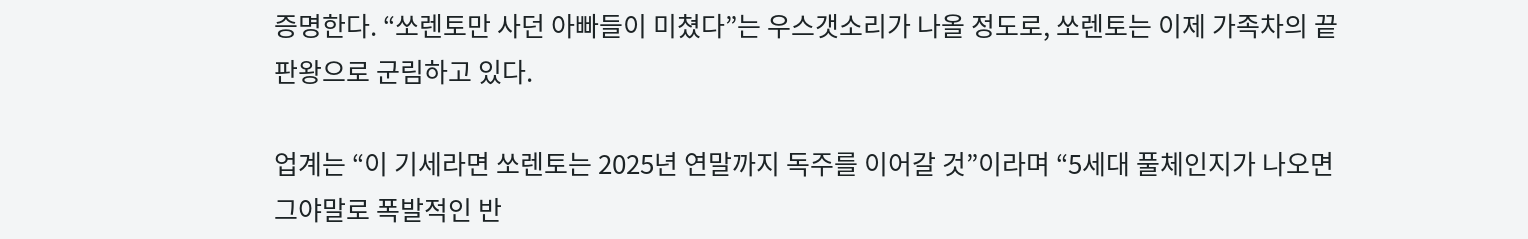증명한다. “쏘렌토만 사던 아빠들이 미쳤다”는 우스갯소리가 나올 정도로, 쏘렌토는 이제 가족차의 끝판왕으로 군림하고 있다.

업계는 “이 기세라면 쏘렌토는 2025년 연말까지 독주를 이어갈 것”이라며 “5세대 풀체인지가 나오면 그야말로 폭발적인 반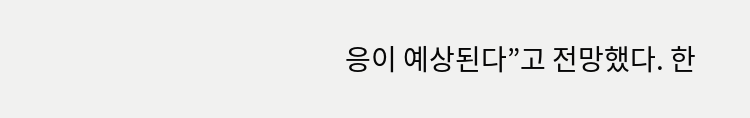응이 예상된다”고 전망했다. 한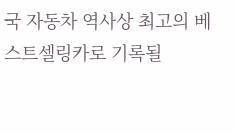국 자동차 역사상 최고의 베스트셀링카로 기록될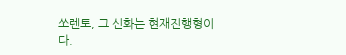쏘렌토, 그 신화는 현재진행형이다.